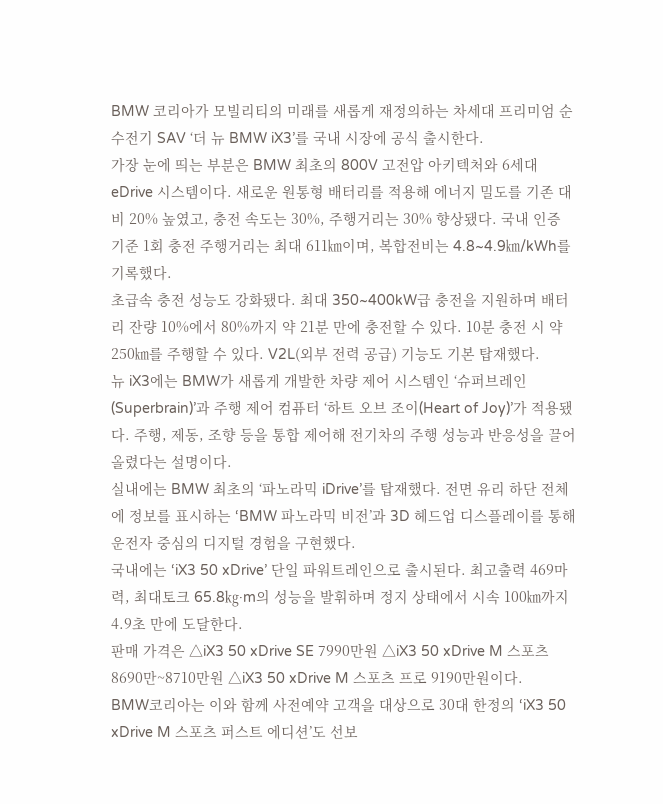BMW 코리아가 모빌리티의 미래를 새롭게 재정의하는 차세대 프리미엄 순수전기 SAV ‘더 뉴 BMW iX3’를 국내 시장에 공식 출시한다.
가장 눈에 띄는 부분은 BMW 최초의 800V 고전압 아키텍처와 6세대 eDrive 시스템이다. 새로운 원통형 배터리를 적용해 에너지 밀도를 기존 대비 20% 높였고, 충전 속도는 30%, 주행거리는 30% 향상됐다. 국내 인증 기준 1회 충전 주행거리는 최대 611㎞이며, 복합전비는 4.8~4.9㎞/kWh를 기록했다.
초급속 충전 성능도 강화됐다. 최대 350~400kW급 충전을 지원하며 배터리 잔량 10%에서 80%까지 약 21분 만에 충전할 수 있다. 10분 충전 시 약 250㎞를 주행할 수 있다. V2L(외부 전력 공급) 기능도 기본 탑재했다.
뉴 iX3에는 BMW가 새롭게 개발한 차량 제어 시스템인 ‘슈퍼브레인(Superbrain)’과 주행 제어 컴퓨터 ‘하트 오브 조이(Heart of Joy)’가 적용됐다. 주행, 제동, 조향 등을 통합 제어해 전기차의 주행 성능과 반응성을 끌어올렸다는 설명이다.
실내에는 BMW 최초의 ‘파노라믹 iDrive’를 탑재했다. 전면 유리 하단 전체에 정보를 표시하는 ‘BMW 파노라믹 비전’과 3D 헤드업 디스플레이를 통해 운전자 중심의 디지털 경험을 구현했다.
국내에는 ‘iX3 50 xDrive’ 단일 파워트레인으로 출시된다. 최고출력 469마력, 최대토크 65.8㎏·m의 성능을 발휘하며 정지 상태에서 시속 100㎞까지 4.9초 만에 도달한다.
판매 가격은 △iX3 50 xDrive SE 7990만원 △iX3 50 xDrive M 스포츠 8690만~8710만원 △iX3 50 xDrive M 스포츠 프로 9190만원이다.
BMW코리아는 이와 함께 사전예약 고객을 대상으로 30대 한정의 ‘iX3 50 xDrive M 스포츠 퍼스트 에디션’도 선보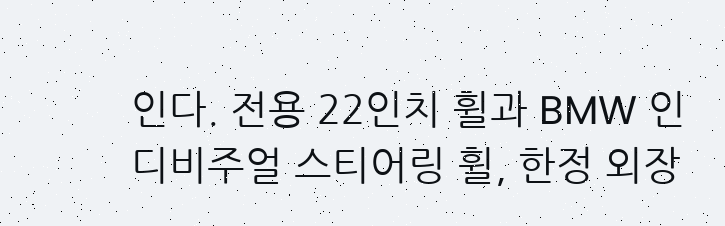인다. 전용 22인치 휠과 BMW 인디비주얼 스티어링 휠, 한정 외장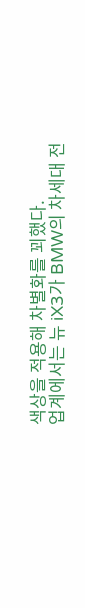색상을 적용해 차별화를 꾀했다.
업계에서는 뉴 iX3가 BMW의 차세대 전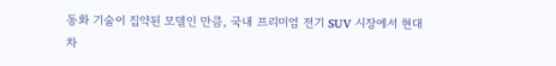동화 기술이 집약된 모델인 만큼, 국내 프리미엄 전기 SUV 시장에서 현대차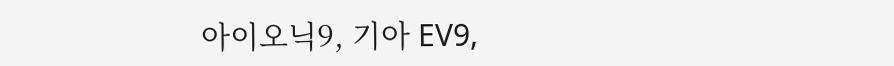아이오닉9, 기아 EV9,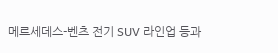메르세데스-벤츠 전기 SUV 라인업 등과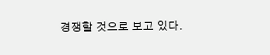경쟁할 것으로 보고 있다.